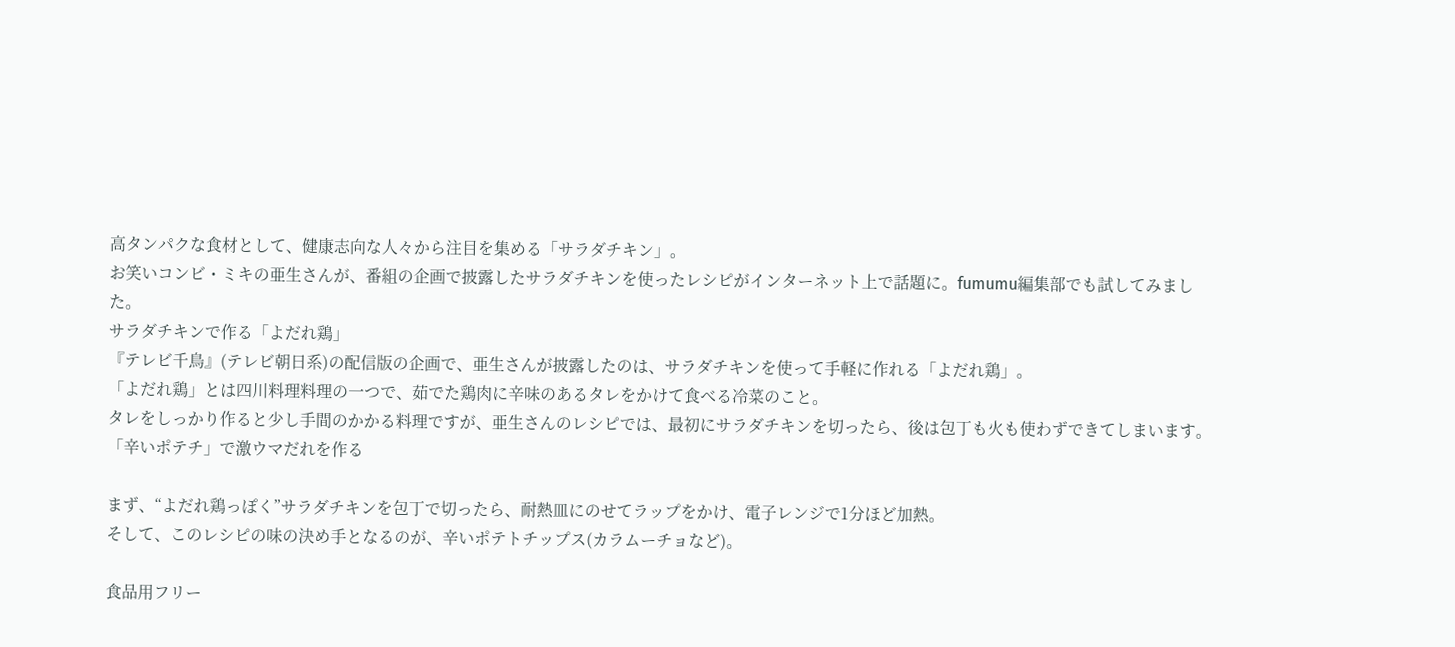高タンパクな食材として、健康志向な人々から注目を集める「サラダチキン」。
お笑いコンビ・ミキの亜生さんが、番組の企画で披露したサラダチキンを使ったレシピがインターネット上で話題に。fumumu編集部でも試してみました。
サラダチキンで作る「よだれ鶏」
『テレビ千鳥』(テレビ朝日系)の配信版の企画で、亜生さんが披露したのは、サラダチキンを使って手軽に作れる「よだれ鶏」。
「よだれ鶏」とは四川料理料理の一つで、茹でた鶏肉に辛味のあるタレをかけて食べる冷菜のこと。
タレをしっかり作ると少し手間のかかる料理ですが、亜生さんのレシピでは、最初にサラダチキンを切ったら、後は包丁も火も使わずできてしまいます。
「辛いポテチ」で激ウマだれを作る

まず、“よだれ鶏っぽく”サラダチキンを包丁で切ったら、耐熱皿にのせてラップをかけ、電子レンジで1分ほど加熱。
そして、このレシピの味の決め手となるのが、辛いポテトチップス(カラムーチョなど)。

食品用フリー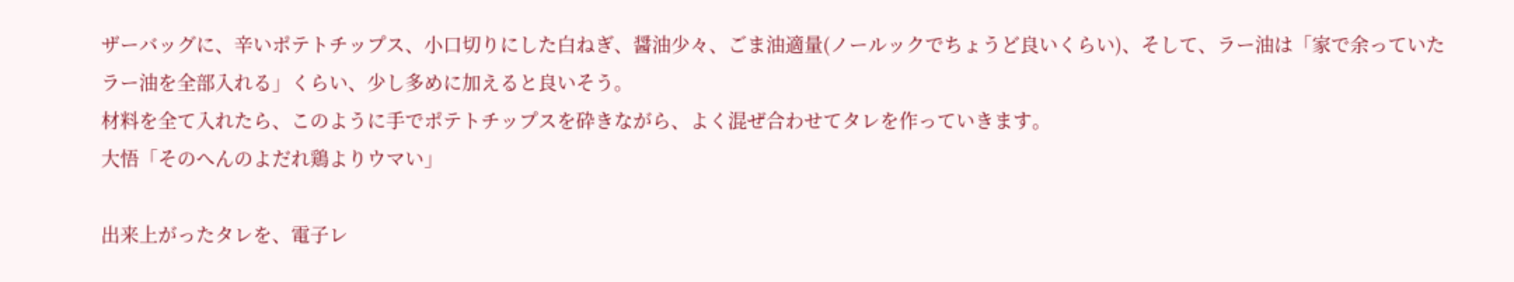ザーバッグに、辛いポテトチップス、小口切りにした白ねぎ、醤油少々、ごま油適量(ノールックでちょうど良いくらい)、そして、ラー油は「家で余っていたラー油を全部入れる」くらい、少し多めに加えると良いそう。
材料を全て入れたら、このように手でポテトチップスを砕きながら、よく混ぜ合わせてタレを作っていきます。
大悟「そのへんのよだれ鶏よりウマい」

出来上がったタレを、電子レ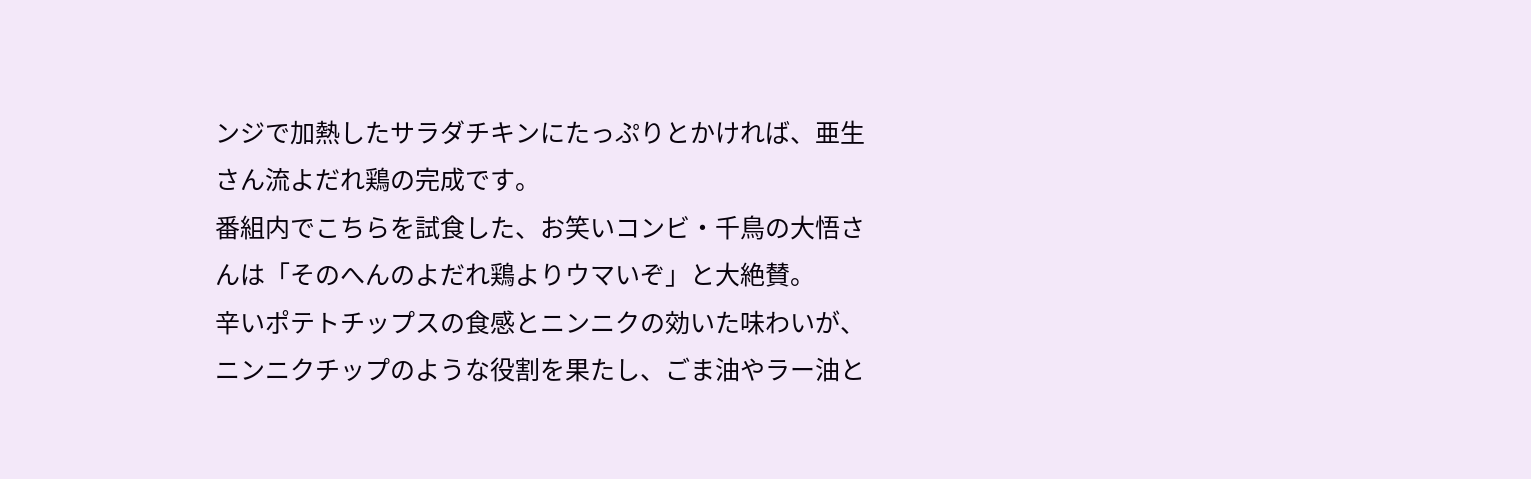ンジで加熱したサラダチキンにたっぷりとかければ、亜生さん流よだれ鶏の完成です。
番組内でこちらを試食した、お笑いコンビ・千鳥の大悟さんは「そのへんのよだれ鶏よりウマいぞ」と大絶賛。
辛いポテトチップスの食感とニンニクの効いた味わいが、ニンニクチップのような役割を果たし、ごま油やラー油と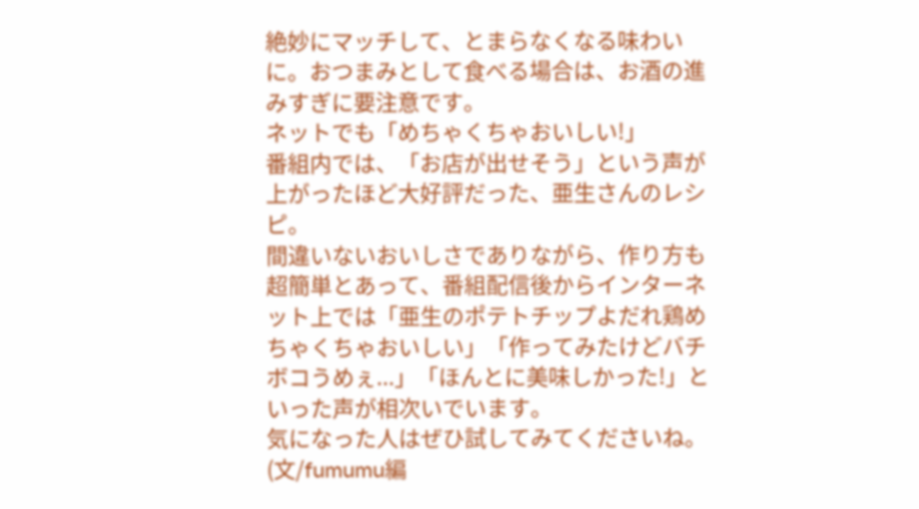絶妙にマッチして、とまらなくなる味わいに。おつまみとして食べる場合は、お酒の進みすぎに要注意です。
ネットでも「めちゃくちゃおいしい!」
番組内では、「お店が出せそう」という声が上がったほど大好評だった、亜生さんのレシピ。
間違いないおいしさでありながら、作り方も超簡単とあって、番組配信後からインターネット上では「亜生のポテトチップよだれ鶏めちゃくちゃおいしい」「作ってみたけどバチボコうめぇ...」「ほんとに美味しかった!」といった声が相次いでいます。
気になった人はぜひ試してみてくださいね。
(文/fumumu編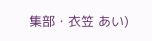集部・衣笠 あい)